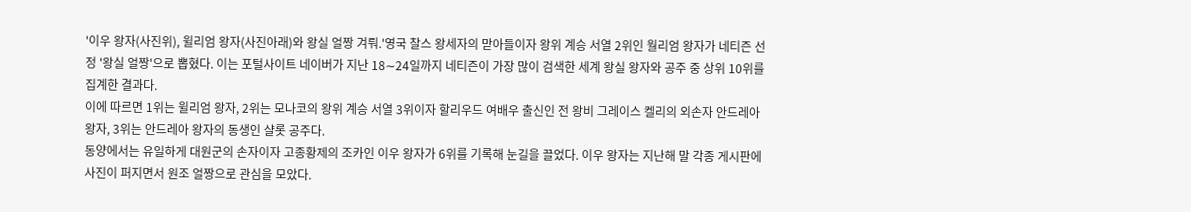'이우 왕자(사진위), 윌리엄 왕자(사진아래)와 왕실 얼짱 겨뤄.'영국 찰스 왕세자의 맏아들이자 왕위 계승 서열 2위인 월리엄 왕자가 네티즌 선정 '왕실 얼짱'으로 뽑혔다. 이는 포털사이트 네이버가 지난 18∼24일까지 네티즌이 가장 많이 검색한 세계 왕실 왕자와 공주 중 상위 10위를 집계한 결과다.
이에 따르면 1위는 윌리엄 왕자, 2위는 모나코의 왕위 계승 서열 3위이자 할리우드 여배우 출신인 전 왕비 그레이스 켈리의 외손자 안드레아 왕자, 3위는 안드레아 왕자의 동생인 샬롯 공주다.
동양에서는 유일하게 대원군의 손자이자 고종황제의 조카인 이우 왕자가 6위를 기록해 눈길을 끌었다. 이우 왕자는 지난해 말 각종 게시판에 사진이 퍼지면서 원조 얼짱으로 관심을 모았다.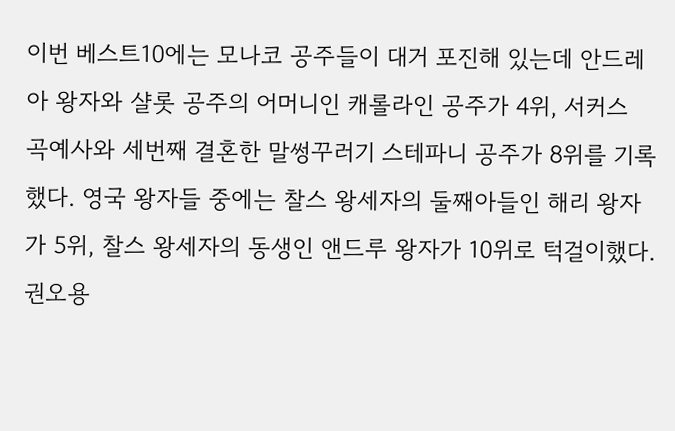이번 베스트10에는 모나코 공주들이 대거 포진해 있는데 안드레아 왕자와 샬롯 공주의 어머니인 캐롤라인 공주가 4위, 서커스 곡예사와 세번째 결혼한 말썽꾸러기 스테파니 공주가 8위를 기록했다. 영국 왕자들 중에는 찰스 왕세자의 둘째아들인 해리 왕자가 5위, 찰스 왕세자의 동생인 앤드루 왕자가 10위로 턱걸이했다.
권오용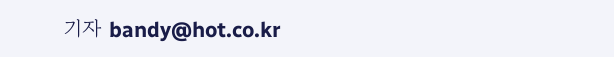기자 bandy@hot.co.kr